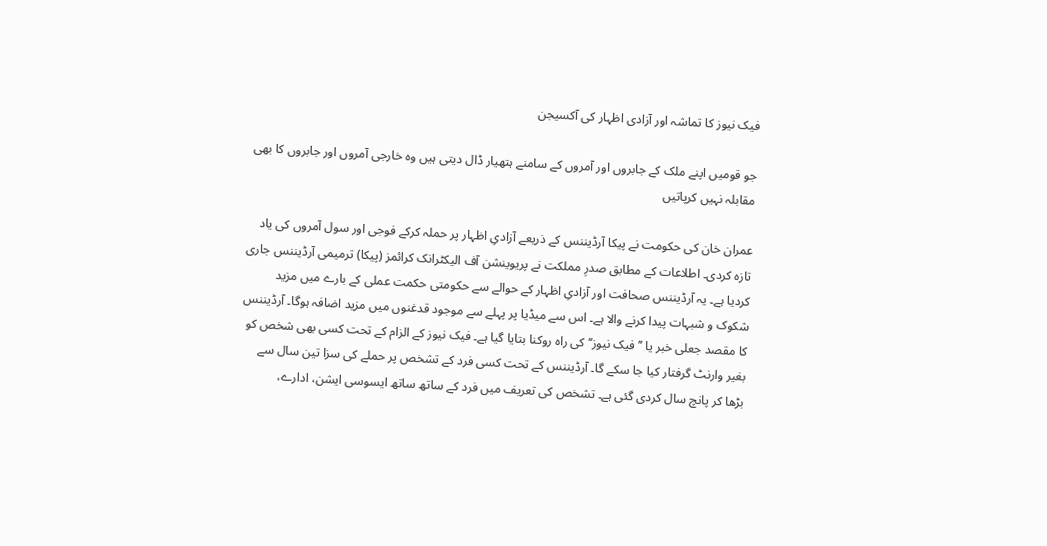فیک نیوز کا تماشہ اور آزادی اظہار کی آکسیجن

جو قومیں اپنے ملک کے جابروں اور آمروں کے سامنے ہتھیار ڈال دیتی ہیں وہ خارجی آمروں اور جابروں کا بھی مقابلہ نہیں کرپاتیں

عمران خان کی حکومت نے پیکا آرڈیننس کے ذریعے آزادیِ اظہار پر حملہ کرکے فوجی اور سول آمروں کی یاد تازہ کردی۔ اطلاعات کے مطابق صدرِ مملکت نے پریوینشن آف الیکٹرانک کرائمز (پیکا) ترمیمی آرڈیننس جاری کردیا ہے۔ یہ آرڈیننس صحافت اور آزادیِ اظہار کے حوالے سے حکومتی حکمت عملی کے بارے میں مزید شکوک و شبہات پیدا کرنے والا ہے۔ اس سے میڈیا پر پہلے سے موجود قدغنوں میں مزید اضافہ ہوگا۔ آرڈیننس کا مقصد جعلی خبر یا ’’فیک نیوز‘‘ کی راہ روکنا بتایا گیا ہے۔ فیک نیوز کے الزام کے تحت کسی بھی شخص کو بغیر وارنٹ گرفتار کیا جا سکے گا۔ آرڈیننس کے تحت کسی فرد کے تشخص پر حملے کی سزا تین سال سے بڑھا کر پانچ سال کردی گئی ہے۔ تشخص کی تعریف میں فرد کے ساتھ ساتھ ایسوسی ایشن، ادارے،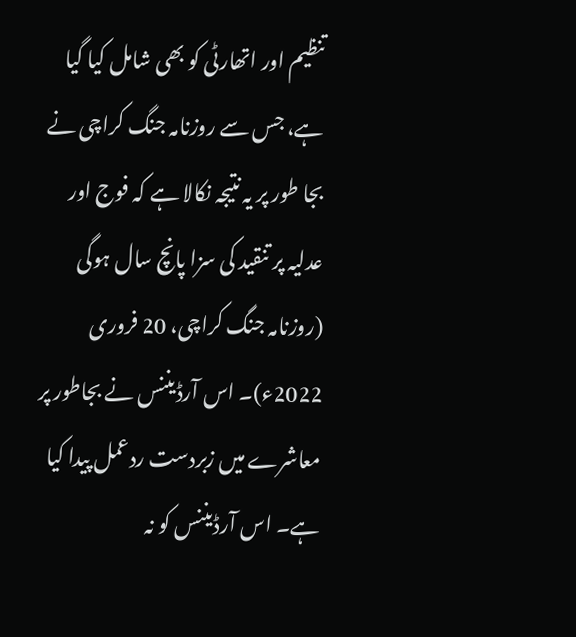تنظیم اور اتھارٹی کو بھی شامل کیا گیا ہے، جس سے روزنامہ جنگ کراچی نے بجا طور پر یہ نتیجہ نکالا ہے کہ فوج اور عدلیہ پر تنقید کی سزا پانچ سال ہوگی (روزنامہ جنگ کراچی، 20 فروری 2022ء)۔ اس آرڈیننس نے بجاطور پر معاشرے میں زبردست ردعمل پیدا کیا ہے۔ اس آرڈیننس کو نہ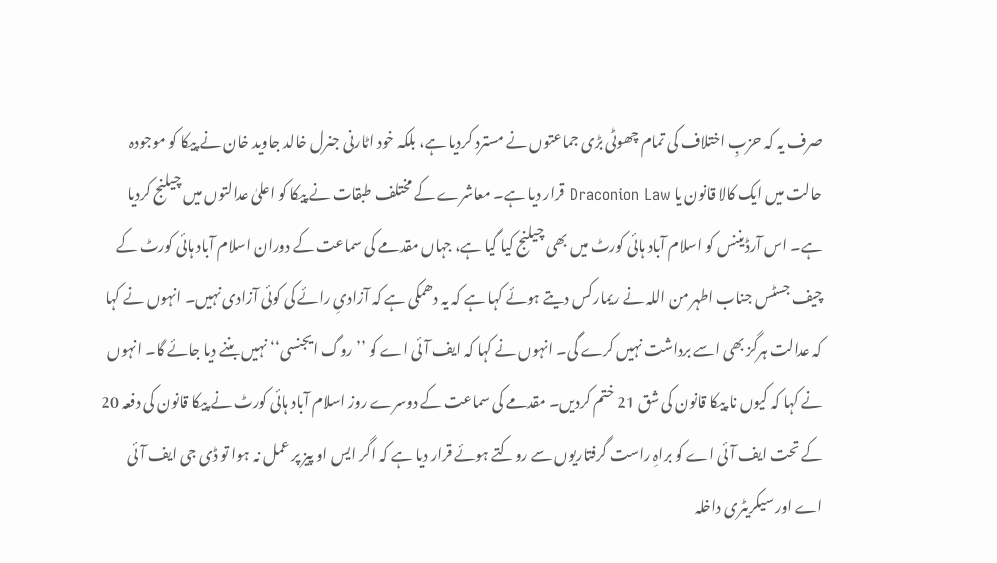صرف یہ کہ حزبِ اختلاف کی تمام چھوٹی بڑی جماعتوں نے مسترد کردیا ہے، بلکہ خود اٹارنی جنرل خالد جاوید خان نے پیکا کو موجودہ حالت میں ایک کالا قانون یا Draconion Law قرار دیا ہے۔ معاشرے کے مختلف طبقات نے پیکا کو اعلیٰ عدالتوں میں چیلنج کردیا ہے۔ اس آرڈیننس کو اسلام آباد ہائی کورٹ میں بھی چیلنج کیا گیا ہے، جہاں مقدمے کی سماعت کے دوران اسلام آباد ہائی کورٹ کے چیف جسٹس جناب اطہر من اللہ نے ریمارکس دیتے ہوئے کہا ہے کہ یہ دھمکی ہے کہ آزادیِ رائے کی کوئی آزادی نہیں۔ انہوں نے کہا کہ عدالت ہرگز بھی اسے برداشت نہیں کرے گی۔ انہوں نے کہا کہ ایف آئی اے کو ’’روگ ایجنسی‘‘ نہیں بننے دیا جائے گا۔ انہوں نے کہا کہ کیوں نا پیکا قانون کی شق 21 ختم کردیں۔ مقدمے کی سماعت کے دوسرے روز اسلام آباد ہائی کورٹ نے پیکا قانون کی دفعہ 20 کے تحت ایف آئی اے کو براہِ راست گرفتاریوں سے روکتے ہوئے قرار دیا ہے کہ اگر ایس او پیز پر عمل نہ ہوا تو ڈی جی ایف آئی اے اور سیکریٹری داخلہ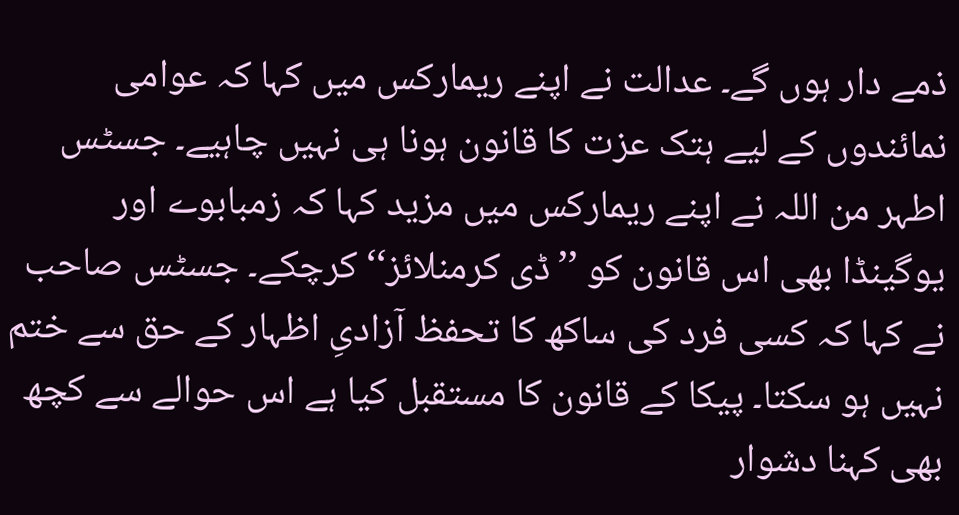ذمے دار ہوں گے۔ عدالت نے اپنے ریمارکس میں کہا کہ عوامی نمائندوں کے لیے ہتک عزت کا قانون ہونا ہی نہیں چاہیے۔ جسٹس اطہر من اللہ نے اپنے ریمارکس میں مزید کہا کہ زمبابوے اور یوگینڈا بھی اس قانون کو ’’ڈی کرمنلائز‘‘ کرچکے۔ جسٹس صاحب نے کہا کہ کسی فرد کی ساکھ کا تحفظ آزادیِ اظہار کے حق سے ختم نہیں ہو سکتا۔ پیکا کے قانون کا مستقبل کیا ہے اس حوالے سے کچھ بھی کہنا دشوار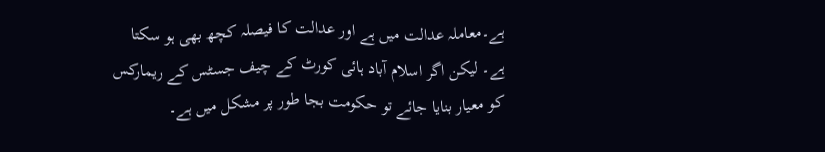ہے۔معاملہ عدالت میں ہے اور عدالت کا فیصلہ کچھ بھی ہو سکتا ہے۔ لیکن اگر اسلام آباد ہائی کورٹ کے چیف جسٹس کے ریمارکس کو معیار بنایا جائے تو حکومت بجا طور پر مشکل میں ہے۔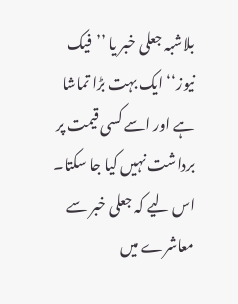بلاشبہ جعلی خبر یا ’’فیک نیوز‘‘ ایک بہت بڑا تماشا ہے اور اسے کسی قیمت پر برداشت نہیں کیا جا سکتا۔ اس لیے کہ جعلی خبر سے معاشرے میں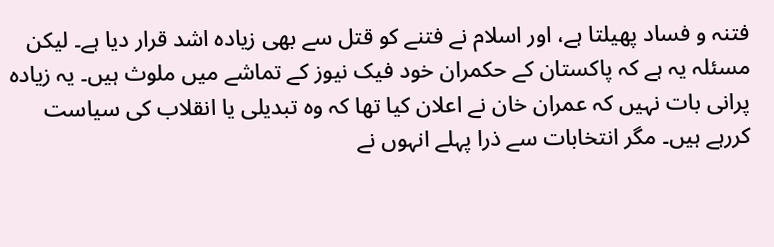فتنہ و فساد پھیلتا ہے، اور اسلام نے فتنے کو قتل سے بھی زیادہ اشد قرار دیا ہے۔ لیکن مسئلہ یہ ہے کہ پاکستان کے حکمران خود فیک نیوز کے تماشے میں ملوث ہیں۔ یہ زیادہ پرانی بات نہیں کہ عمران خان نے اعلان کیا تھا کہ وہ تبدیلی یا انقلاب کی سیاست کررہے ہیں۔ مگر انتخابات سے ذرا پہلے انہوں نے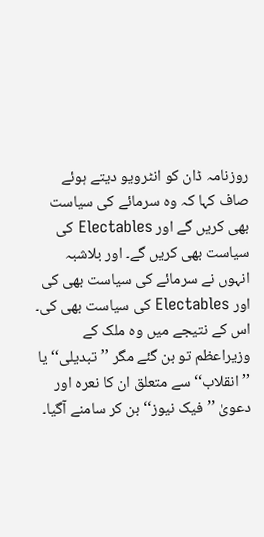روزنامہ ڈان کو انٹرویو دیتے ہوئے صاف کہا کہ وہ سرمائے کی سیاست بھی کریں گے اور Electables کی سیاست بھی کریں گے۔ اور بلاشبہ انہوں نے سرمائے کی سیاست بھی کی اور Electables کی سیاست بھی کی۔ اس کے نتیجے میں وہ ملک کے وزیراعظم تو بن گئے مگر ’’تبدیلی‘‘ یا ’’انقلاب‘‘ سے متعلق ان کا نعرہ اور دعویٰ ’’فیک نیوز‘‘ بن کر سامنے آگیا۔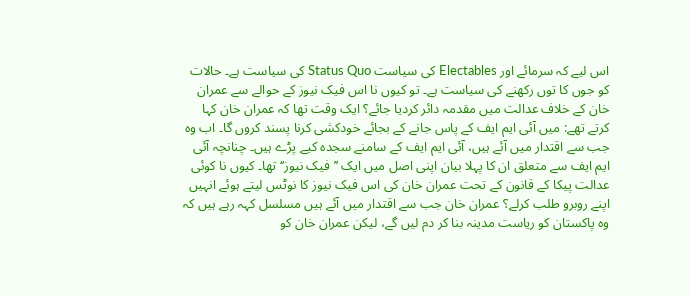اس لیے کہ سرمائے اور Electables کی سیاست Status Quo کی سیاست ہے۔ حالات کو جوں کا توں رکھنے کی سیاست ہے۔ تو کیوں نا اس فیک نیوز کے حوالے سے عمران خان کے خلاف عدالت میں مقدمہ دائر کردیا جائے؟ ایک وقت تھا کہ عمران خان کہا کرتے تھے: میں آئی ایم ایف کے پاس جانے کے بجائے خودکشی کرنا پسند کروں گا۔ اب وہ جب سے اقتدار میں آئے ہیں، آئی ایم ایف کے سامنے سجدہ کیے پڑے ہیں۔ چنانچہ آئی ایم ایف سے متعلق ان کا پہلا بیان اپنی اصل میں ایک ’’فیک نیوز‘‘ تھا۔ کیوں نا کوئی عدالت پیکا کے قانون کے تحت عمران خان کی اس فیک نیوز کا نوٹس لیتے ہوئے انہیں اپنے روبرو طلب کرلے؟ عمران خان جب سے اقتدار میں آئے ہیں مسلسل کہہ رہے ہیں کہ وہ پاکستان کو ریاست مدینہ بنا کر دم لیں گے، لیکن عمران خان کو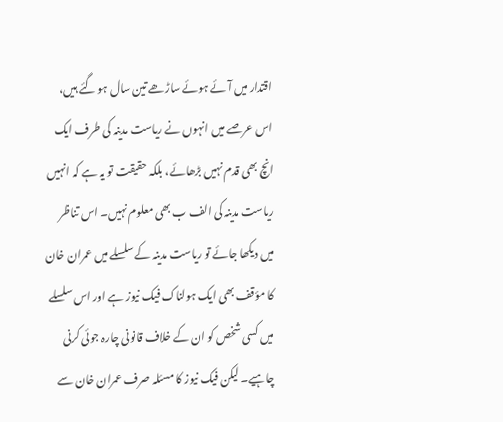اقتدار میں آئے ہوئے ساڑھے تین سال ہو گئے ہیں، اس عرصے میں انہوں نے ریاست مدینہ کی طرف ایک انچ بھی قدم نہیں بڑھائے، بلکہ حقیقت تو یہ ہے کہ انہیں ریاست مدینہ کی الف ب بھی معلوم نہیں۔ اس تناظر میں دیکھا جائے تو ریاست مدینہ کے سلسلے میں عمران خان کا مؤقف بھی ایک ہولناک فیک نیوز ہے اور اس سلسلے میں کسی شخص کو ان کے خلاف قانونی چارہ جوئی کرنی چاہیے۔ لیکن فیک نیوز کا مسئلہ صرف عمران خان سے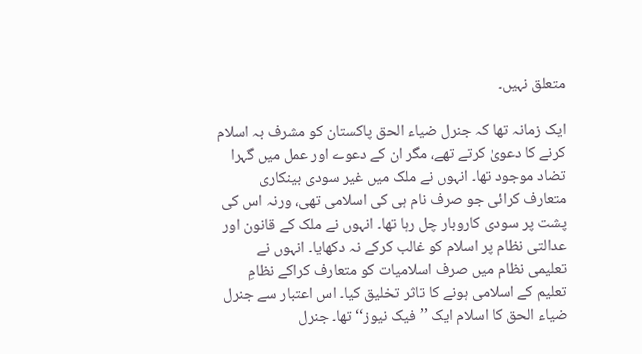متعلق نہیں۔

ایک زمانہ تھا کہ جنرل ضیاء الحق پاکستان کو مشرف بہ اسلام کرنے کا دعویٰ کرتے تھے، مگر ان کے دعوے اور عمل میں گہرا تضاد موجود تھا۔ انہوں نے ملک میں غیر سودی بینکاری متعارف کرائی جو صرف نام ہی کی اسلامی تھی، ورنہ اس کی پشت پر سودی کاروبار چل رہا تھا۔ انہوں نے ملک کے قانون اور عدالتی نظام پر اسلام کو غالب کرکے نہ دکھایا۔ انہوں نے تعلیمی نظام میں صرف اسلامیات کو متعارف کراکے نظامِ تعلیم کے اسلامی ہونے کا تاثر تخلیق کیا۔ اس اعتبار سے جنرل ضیاء الحق کا اسلام ایک ’’فیک نیوز‘‘ تھا۔ جنرل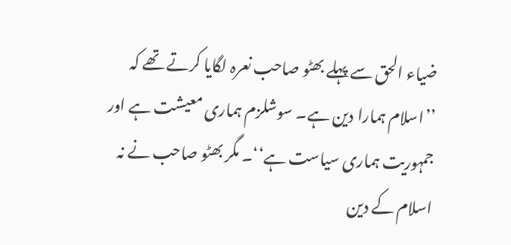ضیاء الحق سے پہلے بھٹو صاحب نعرہ لگایا کرتے تھے کہ ’’اسلام ہمارا دین ہے۔ سوشلزم ہماری معیشت ہے اور جمہوریت ہماری سیاست ہے‘‘۔ مگر بھٹو صاحب نے نہ اسلام کے دین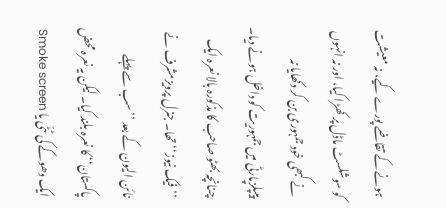ہونے کے تقاضے پورے کیے، نہ معیشت کو سوشلسٹ ماڈل پر کھڑا کیا، اور نہ انہوں نے کبھی خود جمہوری بن کر دکھایا نہ پیپلزپارٹی میں جمہوریت کو داخل ہونے دیا۔ چنانچہ بھٹو صاحب کا مذکورہ بالا نعرہ ایک ’’فیک نیوز‘‘ تھا۔ جنرل پرویزمشرف نے نائن الیون کے بعد ’’سب سے پہلے پاکستان‘‘ کا نعرہ بلند کیا۔ لیکن یہ نعرہ محض ایک دھوکے کی ٹٹّی یا Smoke screen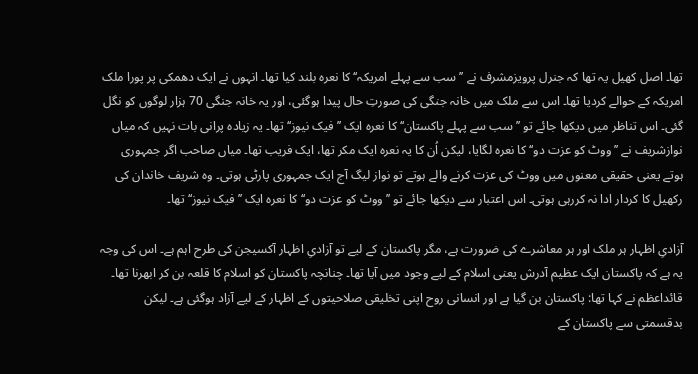تھا۔ اصل کھیل یہ تھا کہ جنرل پرویزمشرف نے ’’سب سے پہلے امریکہ‘‘ کا نعرہ بلند کیا تھا۔ انہوں نے ایک دھمکی پر پورا ملک امریکہ کے حوالے کردیا تھا۔ اس سے ملک میں خانہ جنگی کی صورتِ حال پیدا ہوگئی، اور یہ خانہ جنگی 70 ہزار لوگوں کو نگل گئی۔ اس تناظر میں دیکھا جائے تو ’’سب سے پہلے پاکستان‘‘ کا نعرہ ایک ’’فیک نیوز‘‘ تھا۔ یہ زیادہ پرانی بات نہیں کہ میاں نوازشریف نے ’’ووٹ کو عزت دو‘‘ کا نعرہ لگایا، لیکن اُن کا یہ نعرہ ایک مکر تھا، ایک فریب تھا۔ میاں صاحب اگر جمہوری ہوتے یعنی حقیقی معنوں میں ووٹ کی عزت کرنے والے ہوتے تو نواز لیگ آج ایک جمہوری پارٹی ہوتی۔ وہ شریف خاندان کی رکھیل کا کردار ادا نہ کررہی ہوتی۔ اس اعتبار سے دیکھا جائے تو ’’ووٹ کو عزت دو‘‘ کا نعرہ ایک ’’فیک نیوز‘‘ تھا۔

آزادیِ اظہار ہر ملک اور ہر معاشرے کی ضرورت ہے، مگر پاکستان کے لیے تو آزادیِ اظہار آکسیجن کی طرح اہم ہے۔ اس کی وجہ یہ ہے کہ پاکستان ایک عظیم آدرش یعنی اسلام کے لیے وجود میں آیا تھا۔ چنانچہ پاکستان کو اسلام کا قلعہ بن کر ابھرنا تھا۔ قائداعظم نے کہا تھا: پاکستان بن گیا ہے اور انسانی روح اپنی تخلیقی صلاحیتوں کے اظہار کے لیے آزاد ہوگئی ہے۔ لیکن بدقسمتی سے پاکستان کے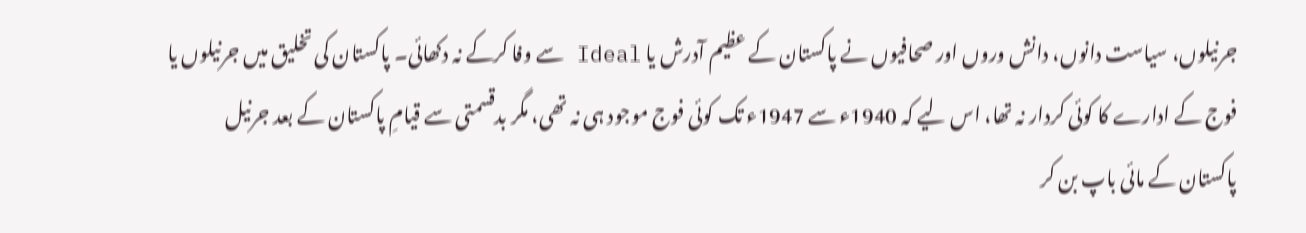جرنیلوں، سیاست دانوں، دانش وروں اور صحافیوں نے پاکستان کے عظیم آدرش یا Ideal سے وفا کرکے نہ دکھائی۔ پاکستان کی تخلیق میں جرنیلوں یا فوج کے ادارے کا کوئی کردار نہ تھا، اس لیے کہ 1940ء سے 1947ء تک کوئی فوج موجود ہی نہ تھی، مگر بدقسمتی سے قیامِ پاکستان کے بعد جرنیل پاکستان کے مائی باپ بن کر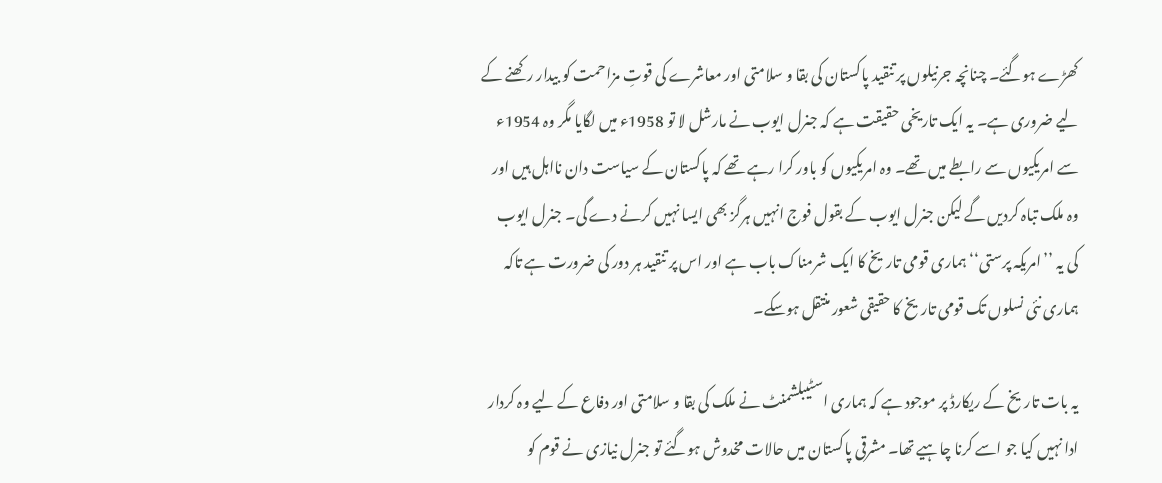کھڑے ہوگئے۔ چنانچہ جرنیلوں پر تنقید پاکستان کی بقا و سلامتی اور معاشرے کی قوتِ مزاحمت کو بیدار رکھنے کے لیے ضروری ہے۔ یہ ایک تاریخی حقیقت ہے کہ جنرل ایوب نے مارشل لا تو 1958ء میں لگایا مگر وہ 1954ء سے امریکیوں سے رابطے میں تھے۔ وہ امریکیوں کو باور کرا رہے تھے کہ پاکستان کے سیاست دان نااہل ہیں اور وہ ملک تباہ کردیں گے لیکن جنرل ایوب کے بقول فوج انہیں ہرگز بھی ایسا نہیں کرنے دے گی۔ جنرل ایوب کی یہ ’’امریکہ پرستی‘‘ ہماری قومی تاریخ کا ایک شرمناک باب ہے اور اس پر تنقید ہر دور کی ضرورت ہے تاکہ ہماری نئی نسلوں تک قومی تاریخ کا حقیقی شعور منتقل ہوسکے۔

یہ بات تاریخ کے ریکارڈ پر موجود ہے کہ ہماری اسٹیبلشمنٹ نے ملک کی بقا و سلامتی اور دفاع کے لیے وہ کردار ادا نہیں کیا جو اسے کرنا چاہیے تھا۔ مشرقی پاکستان میں حالات مخدوش ہوگئے تو جنرل نیازی نے قوم کو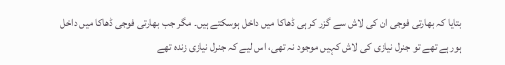بتایا کہ بھارتی فوجی ان کی لاش سے گزر کر ہی ڈھاکا میں داخل ہوسکتے ہیں۔ مگر جب بھارتی فوجی ڈھاکا میں داخل ہورہے تھے تو جنرل نیازی کی لاش کہیں موجود نہ تھی، اس لیے کہ جنرل نیازی زندہ تھے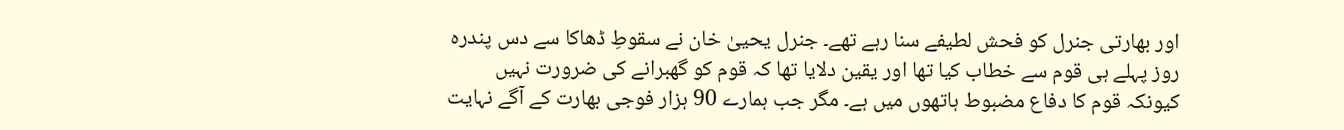اور بھارتی جنرل کو فحش لطیفے سنا رہے تھے۔ جنرل یحییٰ خان نے سقوطِ ڈھاکا سے دس پندرہ روز پہلے ہی قوم سے خطاب کیا تھا اور یقین دلایا تھا کہ قوم کو گھبرانے کی ضرورت نہیں کیونکہ قوم کا دفاع مضبوط ہاتھوں میں ہے۔ مگر جب ہمارے 90 ہزار فوجی بھارت کے آگے نہایت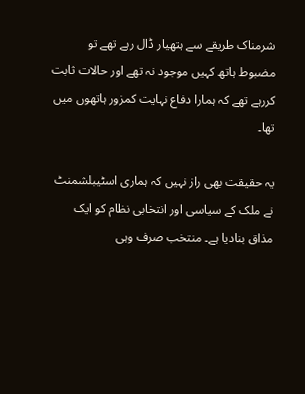شرمناک طریقے سے ہتھیار ڈال رہے تھے تو مضبوط ہاتھ کہیں موجود نہ تھے اور حالات ثابت کررہے تھے کہ ہمارا دفاع نہایت کمزور ہاتھوں میں تھا۔

یہ حقیقت بھی راز نہیں کہ ہماری اسٹیبلشمنٹ نے ملک کے سیاسی اور انتخابی نظام کو ایک مذاق بنادیا ہے۔ منتخب صرف وہی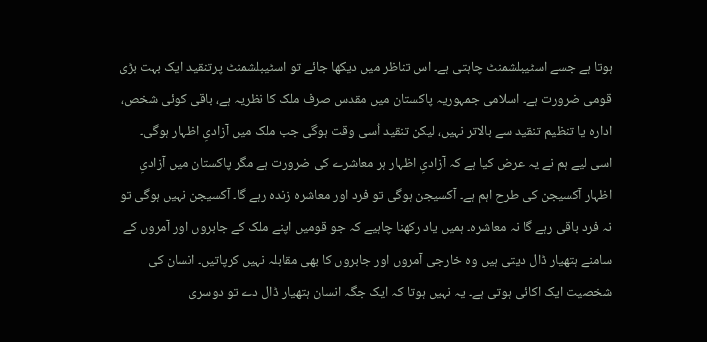ہوتا ہے جسے اسٹیبلشمنٹ چاہتی ہے۔ اس تناظر میں دیکھا جائے تو اسٹیبلشمنٹ پرتنقید ایک بہت بڑی قومی ضرورت ہے۔ اسلامی جمہوریہ پاکستان میں مقدس صرف ملک کا نظریہ ہے، باقی کوئی شخص، ادارہ یا تنظیم تنقید سے بالاتر نہیں، لیکن تنقید اُسی وقت ہوگی جب ملک میں آزادیِ اظہار ہوگی۔ اسی لیے ہم نے یہ عرض کیا ہے کہ آزادیِ اظہار ہر معاشرے کی ضرورت ہے مگر پاکستان میں آزادیِ اظہار آکسیجن کی طرح اہم ہے۔ آکسیجن ہوگی تو فرد اور معاشرہ زندہ رہے گا۔ آکسیجن نہیں ہوگی تو نہ فرد باقی رہے گا نہ معاشرہ۔ ہمیں یاد رکھنا چاہیے کہ جو قومیں اپنے ملک کے جابروں اور آمروں کے سامنے ہتھیار ڈال دیتی ہیں وہ خارجی آمروں اور جابروں کا بھی مقابلہ نہیں کرپاتیں۔ انسان کی شخصیت ایک اکائی ہوتی ہے۔ یہ نہیں ہوتا کہ ایک جگہ انسان ہتھیار ڈال دے تو دوسری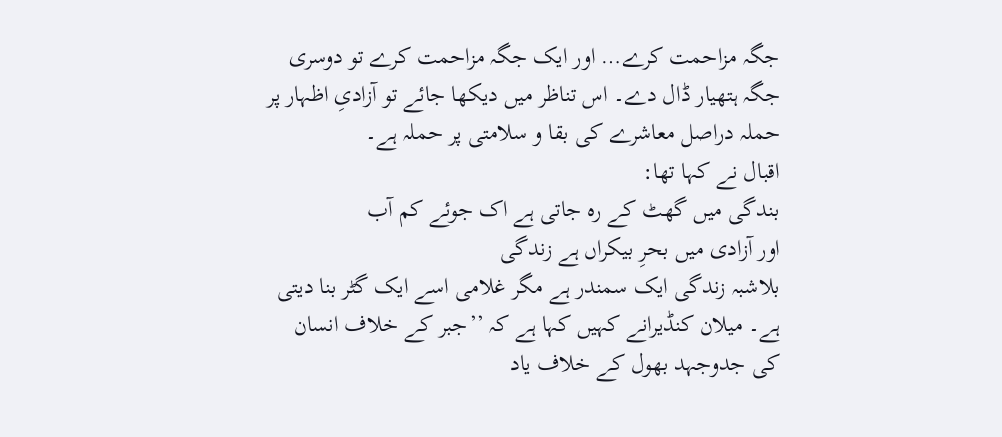جگہ مزاحمت کرے… اور ایک جگہ مزاحمت کرے تو دوسری جگہ ہتھیار ڈال دے۔ اس تناظر میں دیکھا جائے تو آزادیِ اظہار پر حملہ دراصل معاشرے کی بقا و سلامتی پر حملہ ہے۔
اقبال نے کہا تھا:
بندگی میں گھٹ کے رہ جاتی ہے اک جوئے کم آب
اور آزادی میں بحرِ بیکراں ہے زندگی
بلاشبہ زندگی ایک سمندر ہے مگر غلامی اسے ایک گٹر بنا دیتی ہے۔ میلان کنڈیرانے کہیں کہا ہے کہ ’’جبر کے خلاف انسان کی جدوجہد بھول کے خلاف یاد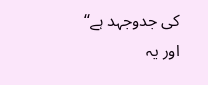کی جدوجہد ہے‘‘ اور یہ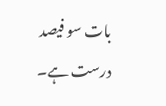بات سو فیصد درست ہے۔